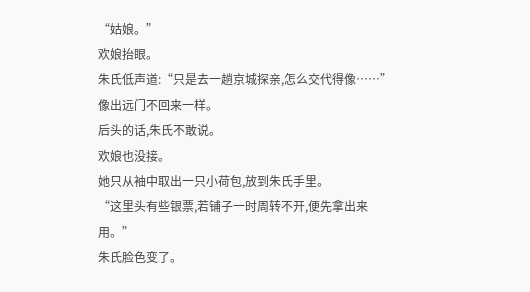“姑娘。”
欢娘抬眼。
朱氏低声道:“只是去一趟京城探亲,怎么交代得像……”
像出远门不回来一样。
后头的话,朱氏不敢说。
欢娘也没接。
她只从袖中取出一只小荷包,放到朱氏手里。
“这里头有些银票,若铺子一时周转不开,便先拿出来用。”
朱氏脸色变了。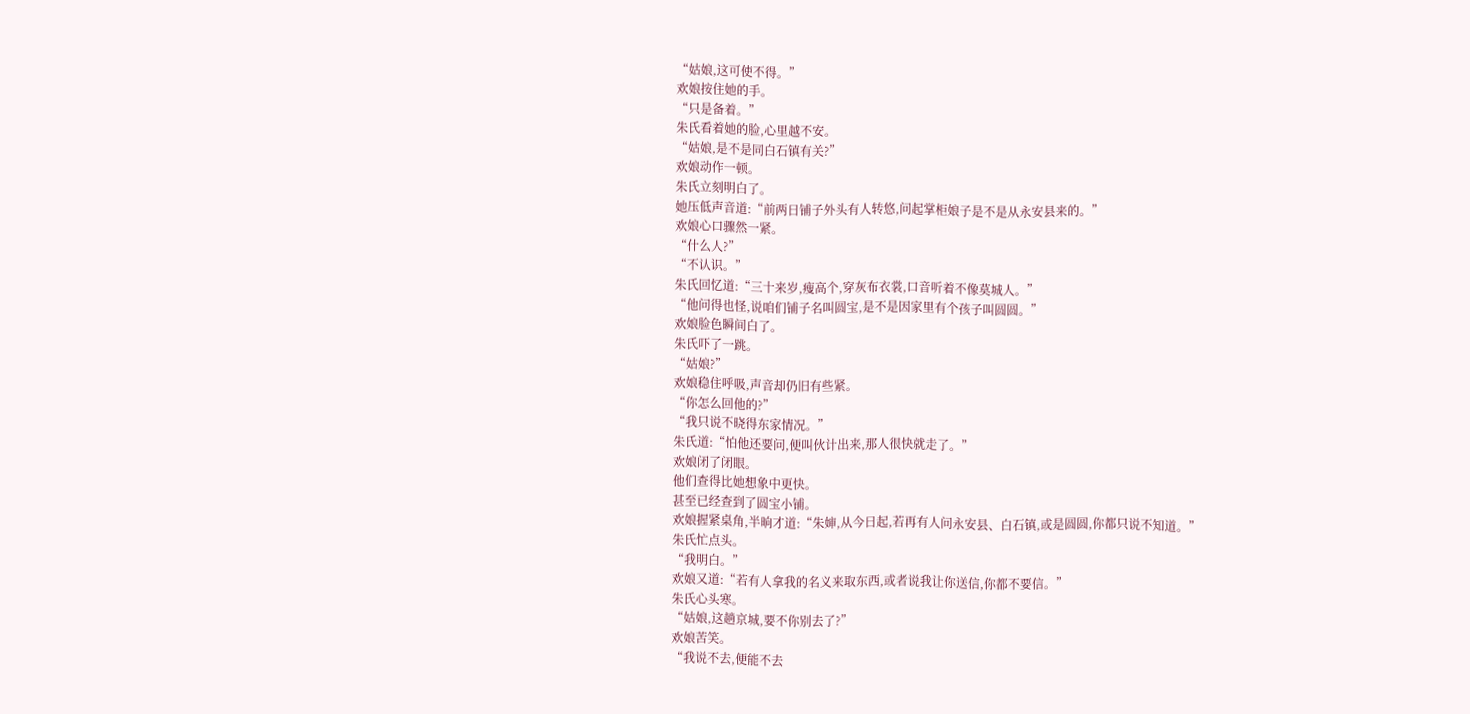“姑娘,这可使不得。”
欢娘按住她的手。
“只是备着。”
朱氏看着她的脸,心里越不安。
“姑娘,是不是同白石镇有关?”
欢娘动作一顿。
朱氏立刻明白了。
她压低声音道:“前两日铺子外头有人转悠,问起掌柜娘子是不是从永安县来的。”
欢娘心口骤然一紧。
“什么人?”
“不认识。”
朱氏回忆道:“三十来岁,瘦高个,穿灰布衣裳,口音听着不像莫城人。”
“他问得也怪,说咱们铺子名叫圆宝,是不是因家里有个孩子叫圆圆。”
欢娘脸色瞬间白了。
朱氏吓了一跳。
“姑娘?”
欢娘稳住呼吸,声音却仍旧有些紧。
“你怎么回他的?”
“我只说不晓得东家情况。”
朱氏道:“怕他还要问,便叫伙计出来,那人很快就走了。”
欢娘闭了闭眼。
他们查得比她想象中更快。
甚至已经查到了圆宝小铺。
欢娘握紧桌角,半晌才道:“朱婶,从今日起,若再有人问永安县、白石镇,或是圆圆,你都只说不知道。”
朱氏忙点头。
“我明白。”
欢娘又道:“若有人拿我的名义来取东西,或者说我让你送信,你都不要信。”
朱氏心头寒。
“姑娘,这趟京城,要不你别去了?”
欢娘苦笑。
“我说不去,便能不去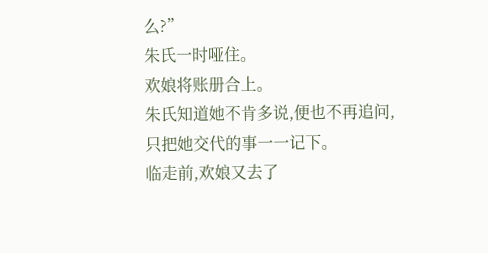么?”
朱氏一时哑住。
欢娘将账册合上。
朱氏知道她不肯多说,便也不再追问,只把她交代的事一一记下。
临走前,欢娘又去了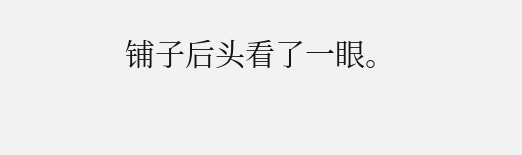铺子后头看了一眼。